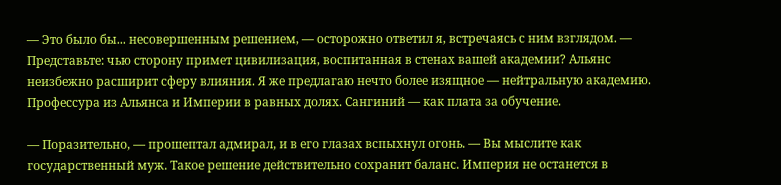— Это было бы... несовершенным решением, — осторожно ответил я, встречаясь с ним взглядом. — Представьте: чью сторону примет цивилизация, воспитанная в стенах вашей академии? Альянс неизбежно расширит сферу влияния. Я же предлагаю нечто более изящное — нейтральную академию. Профессура из Альянса и Империи в равных долях. Сангиний — как плата за обучение.

— Поразительно, — прошептал адмирал, и в его глазах вспыхнул огонь. — Вы мыслите как государственный муж. Такое решение действительно сохранит баланс. Империя не останется в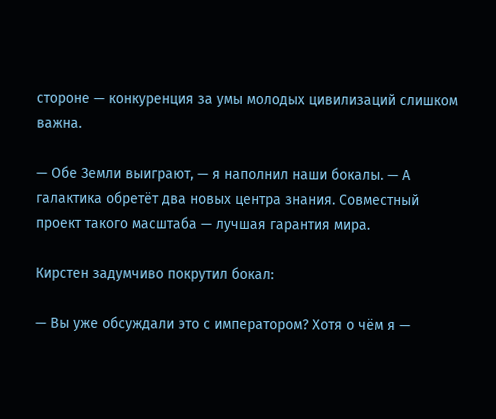стороне — конкуренция за умы молодых цивилизаций слишком важна.

— Обе Земли выиграют, — я наполнил наши бокалы. — А галактика обретёт два новых центра знания. Совместный проект такого масштаба — лучшая гарантия мира.

Кирстен задумчиво покрутил бокал:

— Вы уже обсуждали это с императором? Хотя о чём я —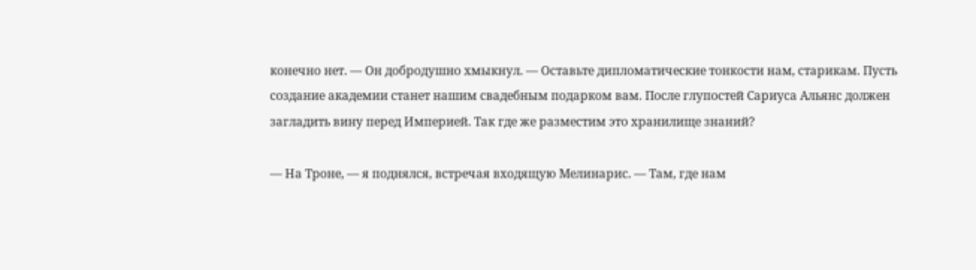конечно нет. — Он добродушно хмыкнул. — Оставьте дипломатические тонкости нам, старикам. Пусть создание академии станет нашим свадебным подарком вам. После глупостей Сариуса Альянс должен загладить вину перед Империей. Так где же разместим это хранилище знаний?

— На Троне, — я поднялся, встречая входящую Мелинарис. — Там, где нам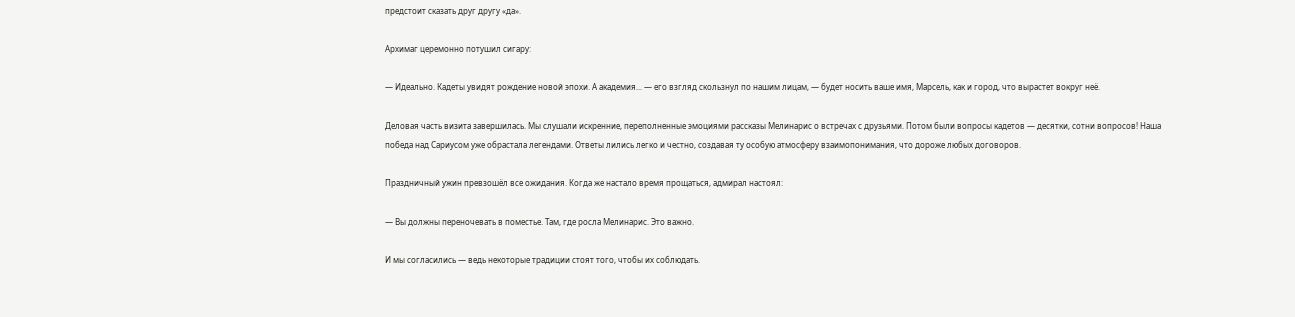предстоит сказать друг другу «да».

Архимаг церемонно потушил сигару:

— Идеально. Кадеты увидят рождение новой эпохи. А академия... — его взгляд скользнул по нашим лицам, — будет носить ваше имя, Марсель, как и город, что вырастет вокруг неё.

Деловая часть визита завершилась. Мы слушали искренние, переполненные эмоциями рассказы Мелинарис о встречах с друзьями. Потом были вопросы кадетов — десятки, сотни вопросов! Наша победа над Сариусом уже обрастала легендами. Ответы лились легко и честно, создавая ту особую атмосферу взаимопонимания, что дороже любых договоров.

Праздничный ужин превзошёл все ожидания. Когда же настало время прощаться, адмирал настоял:

— Вы должны переночевать в поместье. Там, где росла Мелинарис. Это важно.

И мы согласились — ведь некоторые традиции стоят того, чтобы их соблюдать.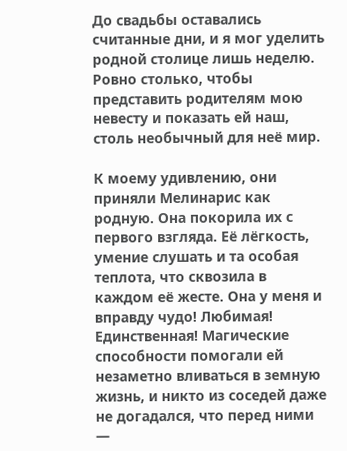До свадьбы оставались считанные дни, и я мог уделить родной столице лишь неделю. Ровно столько, чтобы представить родителям мою невесту и показать ей наш, столь необычный для неё мир.

К моему удивлению, они приняли Мелинарис как родную. Она покорила их с первого взгляда. Её лёгкость, умение слушать и та особая теплота, что сквозила в каждом её жесте. Она у меня и вправду чудо! Любимая! Единственная! Магические способности помогали ей незаметно вливаться в земную жизнь, и никто из соседей даже не догадался, что перед ними —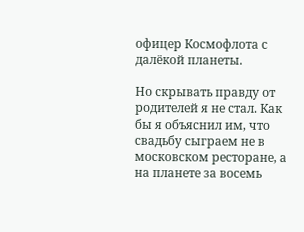офицер Космофлота с далёкой планеты.

Но скрывать правду от родителей я не стал. Как бы я объяснил им, что свадьбу сыграем не в московском ресторане, а на планете за восемь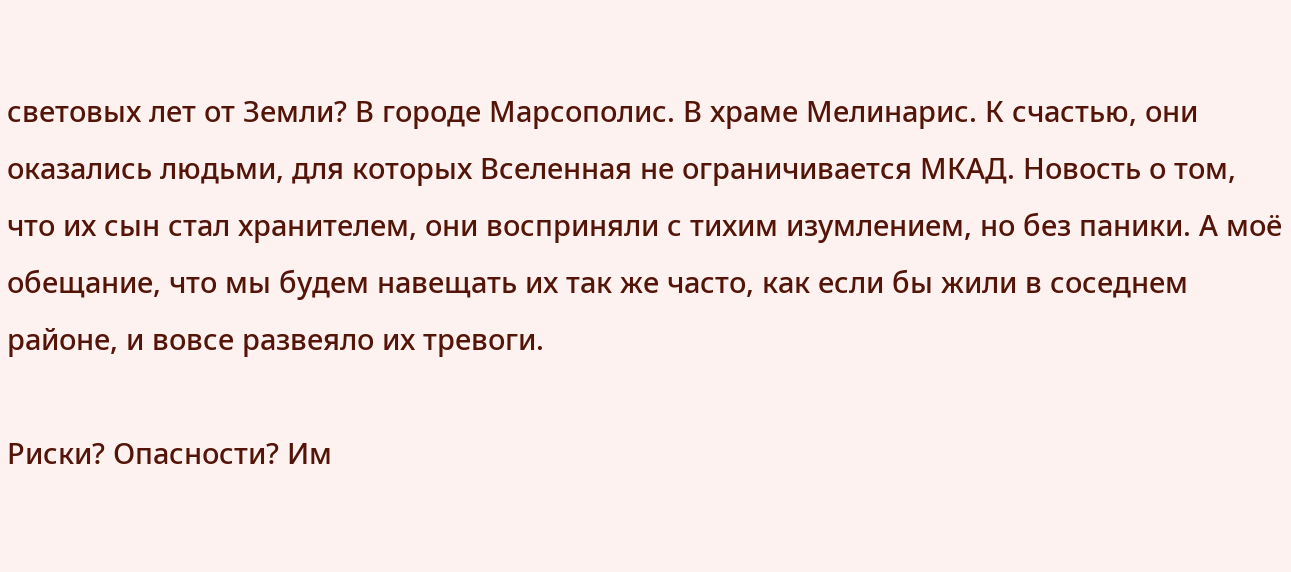световых лет от Земли? В городе Марсополис. В храме Мелинарис. К счастью, они оказались людьми, для которых Вселенная не ограничивается МКАД. Новость о том, что их сын стал хранителем, они восприняли с тихим изумлением, но без паники. А моё обещание, что мы будем навещать их так же часто, как если бы жили в соседнем районе, и вовсе развеяло их тревоги.

Риски? Опасности? Им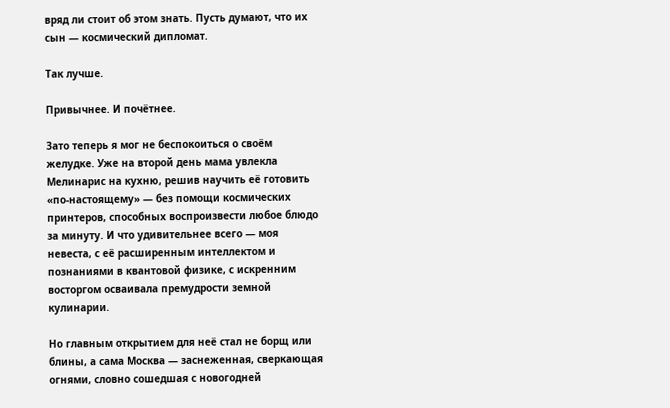вряд ли стоит об этом знать. Пусть думают, что их сын — космический дипломат.

Так лучше.

Привычнее. И почётнее.

Зато теперь я мог не беспокоиться о своём желудке. Уже на второй день мама увлекла Мелинарис на кухню, решив научить её готовить «по-настоящему» — без помощи космических принтеров, способных воспроизвести любое блюдо за минуту. И что удивительнее всего — моя невеста, с её расширенным интеллектом и познаниями в квантовой физике, с искренним восторгом осваивала премудрости земной кулинарии.

Но главным открытием для неё стал не борщ или блины, а сама Москва — заснеженная, сверкающая огнями, словно сошедшая с новогодней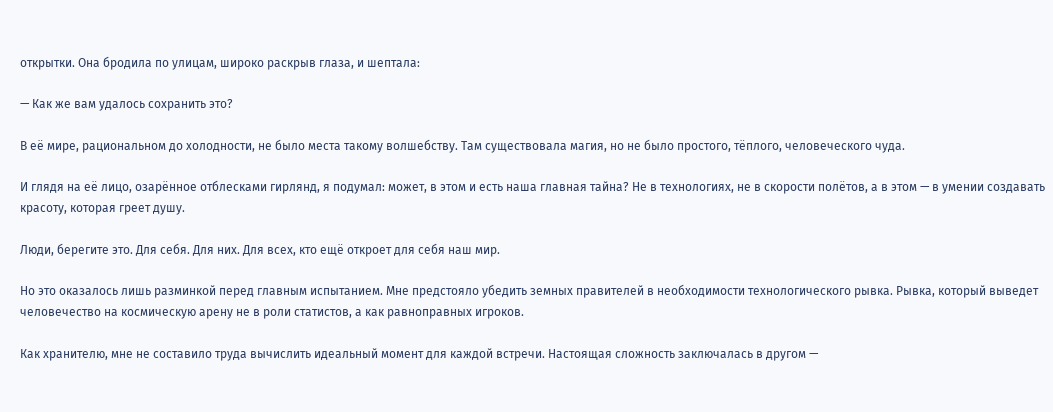открытки. Она бродила по улицам, широко раскрыв глаза, и шептала:

— Как же вам удалось сохранить это?

В её мире, рациональном до холодности, не было места такому волшебству. Там существовала магия, но не было простого, тёплого, человеческого чуда.

И глядя на её лицо, озарённое отблесками гирлянд, я подумал: может, в этом и есть наша главная тайна? Не в технологиях, не в скорости полётов, а в этом — в умении создавать красоту, которая греет душу.

Люди, берегите это. Для себя. Для них. Для всех, кто ещё откроет для себя наш мир.

Но это оказалось лишь разминкой перед главным испытанием. Мне предстояло убедить земных правителей в необходимости технологического рывка. Рывка, который выведет человечество на космическую арену не в роли статистов, а как равноправных игроков.

Как хранителю, мне не составило труда вычислить идеальный момент для каждой встречи. Настоящая сложность заключалась в другом —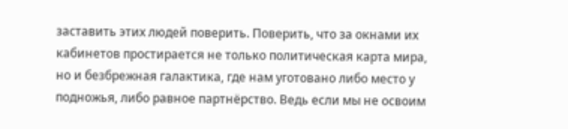заставить этих людей поверить. Поверить, что за окнами их кабинетов простирается не только политическая карта мира, но и безбрежная галактика, где нам уготовано либо место у подножья, либо равное партнёрство. Ведь если мы не освоим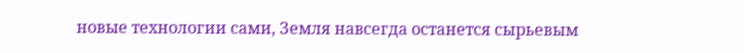новые технологии сами, Земля навсегда останется сырьевым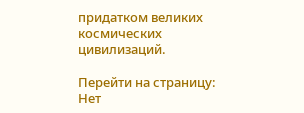придатком великих космических цивилизаций.

Перейти на страницу:
Нет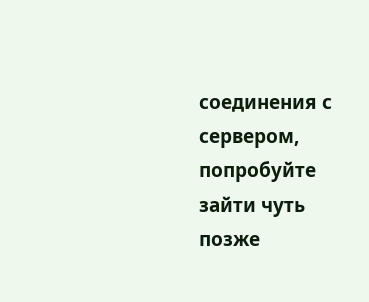соединения с сервером, попробуйте зайти чуть позже